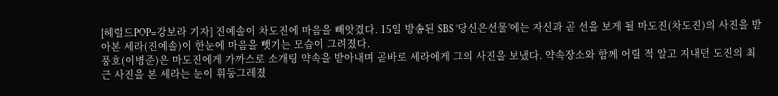[헤럴드POP=강보라 기자] 진예솔이 차도진에 마음을 빼앗겼다. 15일 방송된 SBS ‘당신은선물’에는 자신과 곧 선을 보게 될 마도진(차도진)의 사진을 받아본 세라(진예솔)이 한눈에 마음을 뺏기는 모습이 그려졌다.
풍호(이병준)은 마도진에게 가까스로 소개팅 약속을 받아내며 곧바로 세라에게 그의 사진을 보냈다. 약속장소와 함께 어릴 적 알고 지내던 도진의 최근 사진을 본 세라는 눈이 휘둥그레졌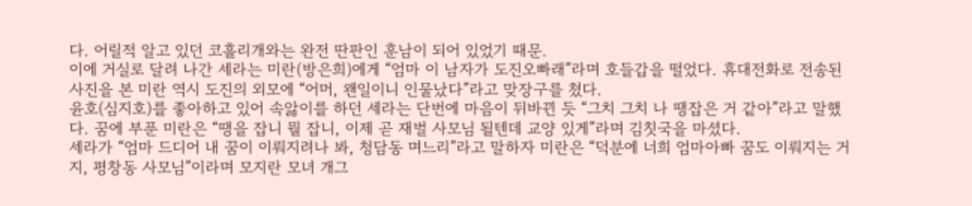다. 어릴적 알고 있던 코흘리개와는 완전 딴판인 훈남이 되어 있었기 때문.
이에 거실로 달려 나간 세라는 미란(방은희)에게 “엄마 이 남자가 도진오빠래”라며 호들갑을 떨었다. 휴대전화로 전송된 사진을 본 미란 역시 도진의 외모에 “어머, 왠일이니 인물났다”라고 맞장구를 쳤다.
윤호(심지호)를 좋아하고 있어 속앓이를 하던 세라는 단번에 마음이 뒤바뀐 듯 “그치 그치 나 땡잡은 거 같아”라고 말했다. 꿈에 부푼 미란은 “땡을 잡니 뭘 잡니, 이제 곧 재벌 사모님 될텐데 교양 있게”라며 김칫국을 마셨다.
세라가 “엄마 드디어 내 꿈이 이뤄지려나 봐, 청담동 며느리”라고 말하자 미란은 “덕분에 너희 엄마아빠 꿈도 이뤄지는 거지, 평창동 사모님”이라며 모지란 모녀 개그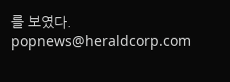를 보였다.
popnews@heraldcorp.com